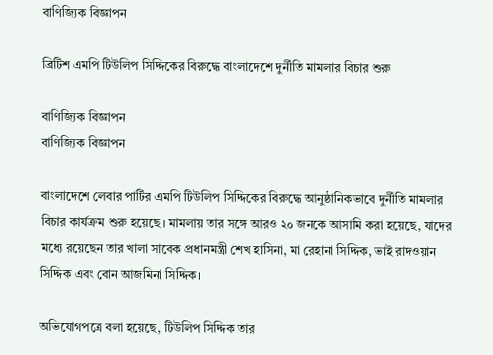বাণিজ্যিক বিজ্ঞাপন

ব্রিটিশ এমপি টিউলিপ সিদ্দিকের বিরুদ্ধে বাংলাদেশে দুর্নীতি মামলার বিচার শুরু

বাণিজ্যিক বিজ্ঞাপন
বাণিজ্যিক বিজ্ঞাপন

বাংলাদেশে লেবার পার্টির এমপি টিউলিপ সিদ্দিকের বিরুদ্ধে আনুষ্ঠানিকভাবে দুর্নীতি মামলার বিচার কার্যক্রম শুরু হয়েছে। মামলায় তার সঙ্গে আরও ২০ জনকে আসামি করা হয়েছে, যাদের মধ্যে রয়েছেন তার খালা সাবেক প্রধানমন্ত্রী শেখ হাসিনা, মা রেহানা সিদ্দিক, ভাই রাদওয়ান সিদ্দিক এবং বোন আজমিনা সিদ্দিক।

অভিযোগপত্রে বলা হয়েছে, টিউলিপ সিদ্দিক তার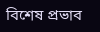বিশেষ প্রভাব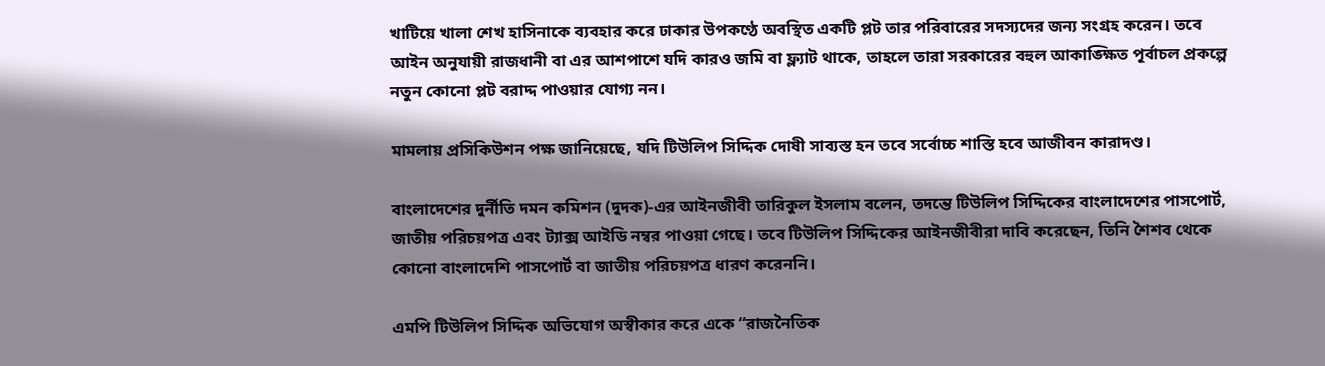খাটিয়ে খালা শেখ হাসিনাকে ব্যবহার করে ঢাকার উপকণ্ঠে অবস্থিত একটি প্লট তার পরিবারের সদস্যদের জন্য সংগ্রহ করেন। তবে আইন অনুযায়ী রাজধানী বা এর আশপাশে যদি কারও জমি বা ফ্ল্যাট থাকে, তাহলে তারা সরকারের বহুল আকাঙ্ক্ষিত পূর্বাচল প্রকল্পে নতুন কোনো প্লট বরাদ্দ পাওয়ার যোগ্য নন।

মামলায় প্রসিকিউশন পক্ষ জানিয়েছে, যদি টিউলিপ সিদ্দিক দোষী সাব্যস্ত হন তবে সর্বোচ্চ শাস্তি হবে আজীবন কারাদণ্ড।

বাংলাদেশের দুর্নীতি দমন কমিশন (দুদক)-এর আইনজীবী তারিকুল ইসলাম বলেন, তদন্তে টিউলিপ সিদ্দিকের বাংলাদেশের পাসপোর্ট, জাতীয় পরিচয়পত্র এবং ট্যাক্স আইডি নম্বর পাওয়া গেছে। তবে টিউলিপ সিদ্দিকের আইনজীবীরা দাবি করেছেন, তিনি শৈশব থেকে কোনো বাংলাদেশি পাসপোর্ট বা জাতীয় পরিচয়পত্র ধারণ করেননি।

এমপি টিউলিপ সিদ্দিক অভিযোগ অস্বীকার করে একে “রাজনৈতিক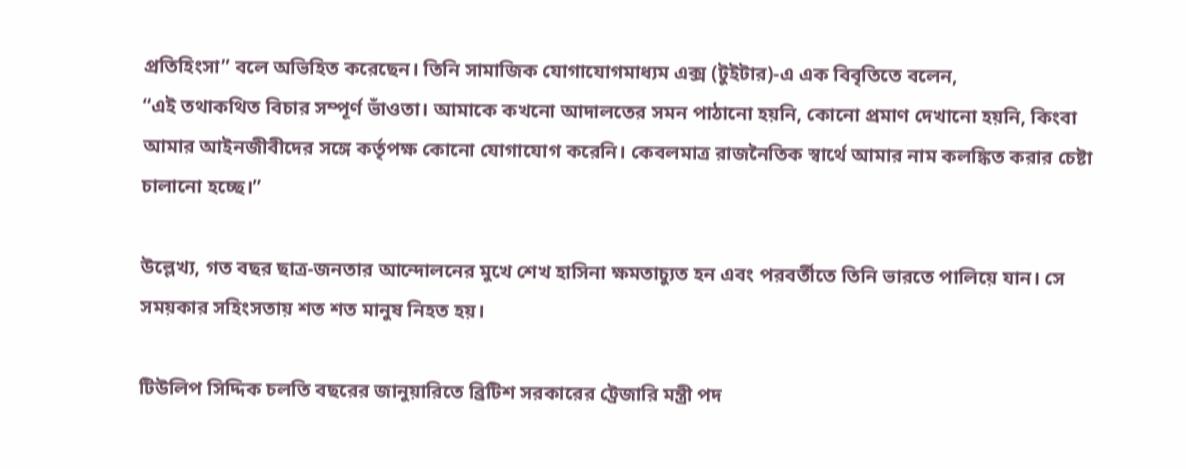প্রতিহিংসা” বলে অভিহিত করেছেন। তিনি সামাজিক যোগাযোগমাধ্যম এক্স (টুইটার)-এ এক বিবৃতিতে বলেন,
“এই তথাকথিত বিচার সম্পূর্ণ ভাঁওতা। আমাকে কখনো আদালতের সমন পাঠানো হয়নি, কোনো প্রমাণ দেখানো হয়নি, কিংবা আমার আইনজীবীদের সঙ্গে কর্তৃপক্ষ কোনো যোগাযোগ করেনি। কেবলমাত্র রাজনৈতিক স্বার্থে আমার নাম কলঙ্কিত করার চেষ্টা চালানো হচ্ছে।”

উল্লেখ্য, গত বছর ছাত্র-জনতার আন্দোলনের মুখে শেখ হাসিনা ক্ষমতাচ্যুত হন এবং পরবর্তীতে তিনি ভারতে পালিয়ে যান। সে সময়কার সহিংসতায় শত শত মানুষ নিহত হয়।

টিউলিপ সিদ্দিক চলতি বছরের জানুয়ারিতে ব্রিটিশ সরকারের ট্রেজারি মন্ত্রী পদ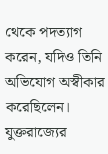থেকে পদত্যাগ করেন, যদিও তিনি অভিযোগ অস্বীকার করেছিলেন। যুক্তরাজ্যের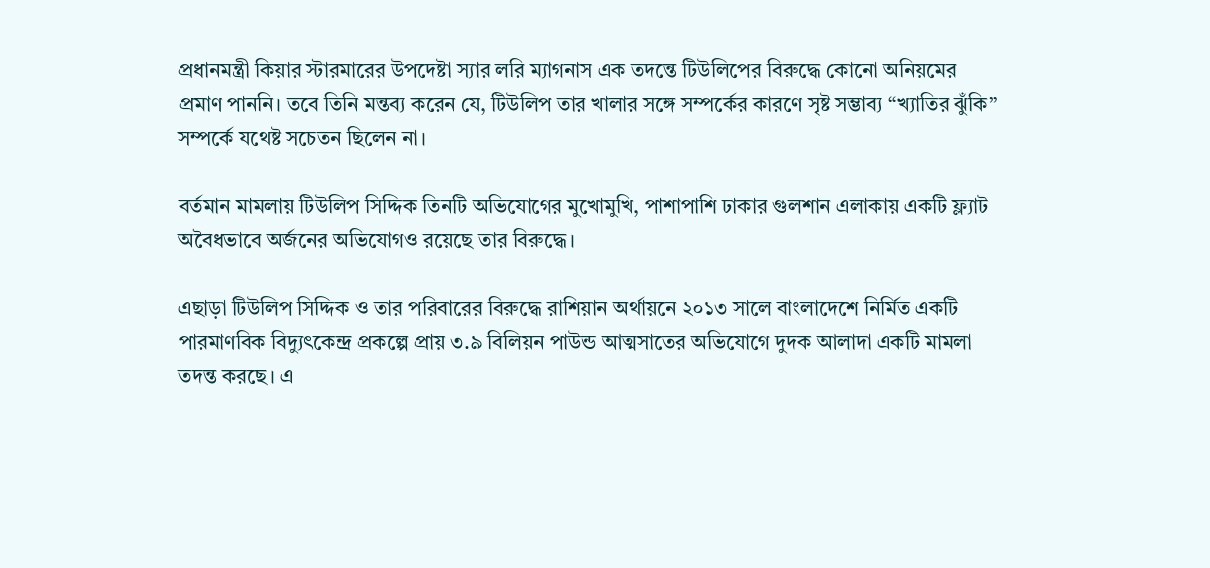প্রধানমন্ত্রী কিয়ার স্টারমারের উপদেষ্টা স্যার লরি ম্যাগনাস এক তদন্তে টিউলিপের বিরুদ্ধে কোনো অনিয়মের প্রমাণ পাননি। তবে তিনি মন্তব্য করেন যে, টিউলিপ তার খালার সঙ্গে সম্পর্কের কারণে সৃষ্ট সম্ভাব্য “খ্যাতির ঝুঁকি” সম্পর্কে যথেষ্ট সচেতন ছিলেন না।

বর্তমান মামলায় টিউলিপ সিদ্দিক তিনটি অভিযোগের মুখোমুখি, পাশাপাশি ঢাকার গুলশান এলাকায় একটি ফ্ল্যাট অবৈধভাবে অর্জনের অভিযোগও রয়েছে তার বিরুদ্ধে।

এছাড়া টিউলিপ সিদ্দিক ও তার পরিবারের বিরুদ্ধে রাশিয়ান অর্থায়নে ২০১৩ সালে বাংলাদেশে নির্মিত একটি পারমাণবিক বিদ্যুৎকেন্দ্র প্রকল্পে প্রায় ৩.৯ বিলিয়ন পাউন্ড আত্মসাতের অভিযোগে দুদক আলাদা একটি মামলা তদন্ত করছে। এ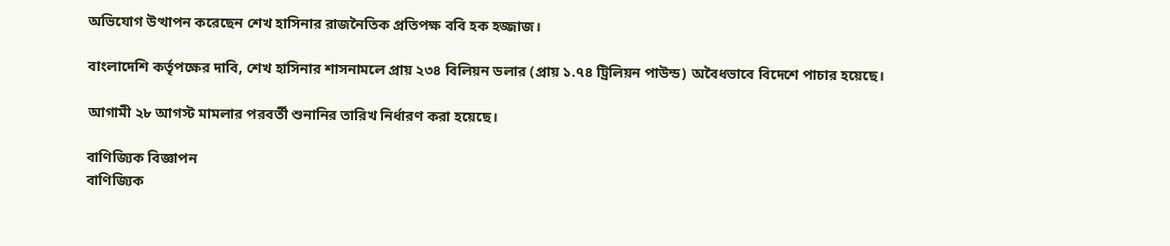অভিযোগ উত্থাপন করেছেন শেখ হাসিনার রাজনৈতিক প্রতিপক্ষ ববি হক হজ্জাজ।

বাংলাদেশি কর্তৃপক্ষের দাবি, শেখ হাসিনার শাসনামলে প্রায় ২৩৪ বিলিয়ন ডলার (প্রায় ১.৭৪ ট্রিলিয়ন পাউন্ড) অবৈধভাবে বিদেশে পাচার হয়েছে।

আগামী ২৮ আগস্ট মামলার পরবর্তী শুনানির তারিখ নির্ধারণ করা হয়েছে।

বাণিজ্যিক বিজ্ঞাপন
বাণিজ্যিক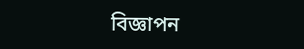বিজ্ঞাপন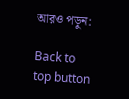আরও পড়ুন:

Back to top button